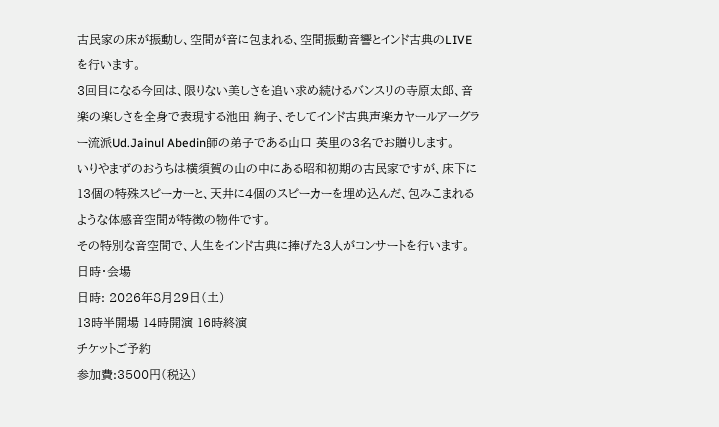古民家の床が振動し、空間が音に包まれる、空間振動音響とインド古典のLIVEを行います。
3回目になる今回は、限りない美しさを追い求め続けるバンスリの寺原太郎、音楽の楽しさを全身で表現する池田 絢子、そしてインド古典声楽カヤールアーグラー流派Ud.Jainul Abedin師の弟子である山口 英里の3名でお贈りします。
いりやまずのおうちは横須賀の山の中にある昭和初期の古民家ですが、床下に13個の特殊スピーカーと、天井に4個のスピーカーを埋め込んだ、包みこまれるような体感音空間が特徴の物件です。
その特別な音空間で、人生をインド古典に捧げた3人がコンサートを行います。
日時・会場
日時: 2026年8月29日(土)
13時半開場 14時開演 16時終演
チケットご予約
参加費:3500円(税込)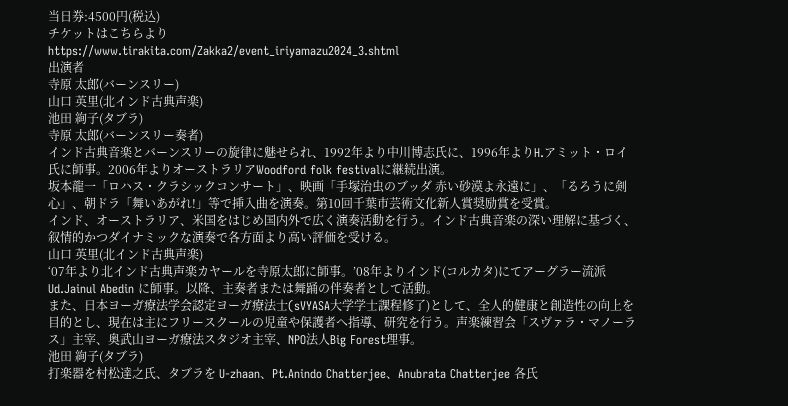当日券:4500円(税込)
チケットはこちらより
https://www.tirakita.com/Zakka2/event_iriyamazu2024_3.shtml
出演者
寺原 太郎(バーンスリー)
山口 英里(北インド古典声楽)
池田 絢子(タブラ)
寺原 太郎(バーンスリー奏者)
インド古典音楽とバーンスリーの旋律に魅せられ、1992年より中川博志氏に、1996年よりH.アミット・ロイ氏に師事。2006年よりオーストラリアWoodford folk festivalに継続出演。
坂本龍一「ロハス・クラシックコンサート」、映画「手塚治虫のブッダ 赤い砂漠よ永遠に」、「るろうに剣心」、朝ドラ「舞いあがれ!」等で挿入曲を演奏。第10回千葉市芸術文化新人賞奨励賞を受賞。
インド、オーストラリア、米国をはじめ国内外で広く演奏活動を行う。インド古典音楽の深い理解に基づく、叙情的かつダイナミックな演奏で各方面より高い評価を受ける。
山口 英里(北インド古典声楽)
‘07年より北インド古典声楽カヤールを寺原太郎に師事。’08年よりインド(コルカタ)にてアーグラー流派Ud.Jainul Abedin に師事。以降、主奏者または舞踊の伴奏者として活動。
また、日本ヨーガ療法学会認定ヨーガ療法士(sVYASA大学学士課程修了)として、全人的健康と創造性の向上を目的とし、現在は主にフリースクールの児童や保護者へ指導、研究を行う。声楽練習会「スヴァラ・マノーラス」主宰、奥武山ヨーガ療法スタジオ主宰、NPO法人Big Forest理事。
池田 絢子(タブラ)
打楽器を村松達之氏、タブラを U-zhaan、Pt.Anindo Chatterjee、Anubrata Chatterjee 各氏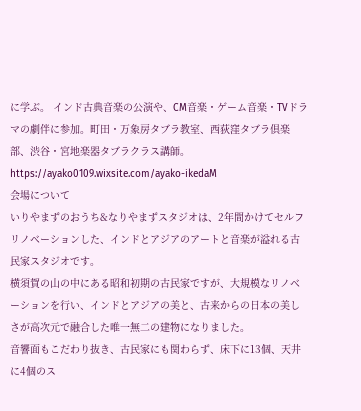に学ぶ。 インド古典音楽の公演や、CM音楽・ゲーム音楽・TVドラマの劇伴に参加。町田・万象房タブラ教室、西荻窪タブラ倶楽部、渋谷・宮地楽器タブラクラス講師。
https://ayako0109.wixsite.com/ayako-ikedaM
会場について
いりやまずのおうち&なりやまずスタジオは、2年間かけてセルフリノベーションした、インドとアジアのアートと音楽が溢れる古民家スタジオです。
横須賀の山の中にある昭和初期の古民家ですが、大規模なリノベーションを行い、インドとアジアの美と、古来からの日本の美しさが高次元で融合した唯一無二の建物になりました。
音響面もこだわり抜き、古民家にも関わらず、床下に13個、天井に4個のス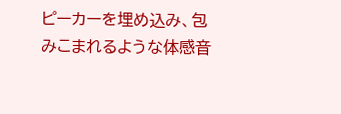ピーカーを埋め込み、包みこまれるような体感音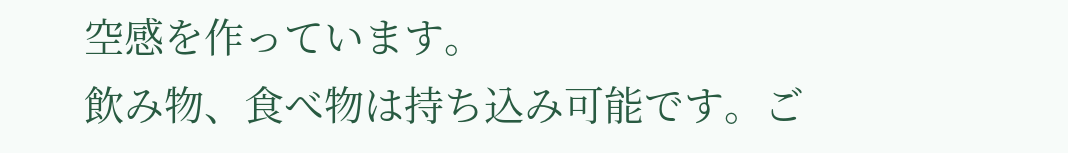空感を作っています。
飲み物、食べ物は持ち込み可能です。ご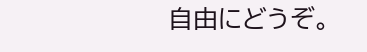自由にどうぞ。